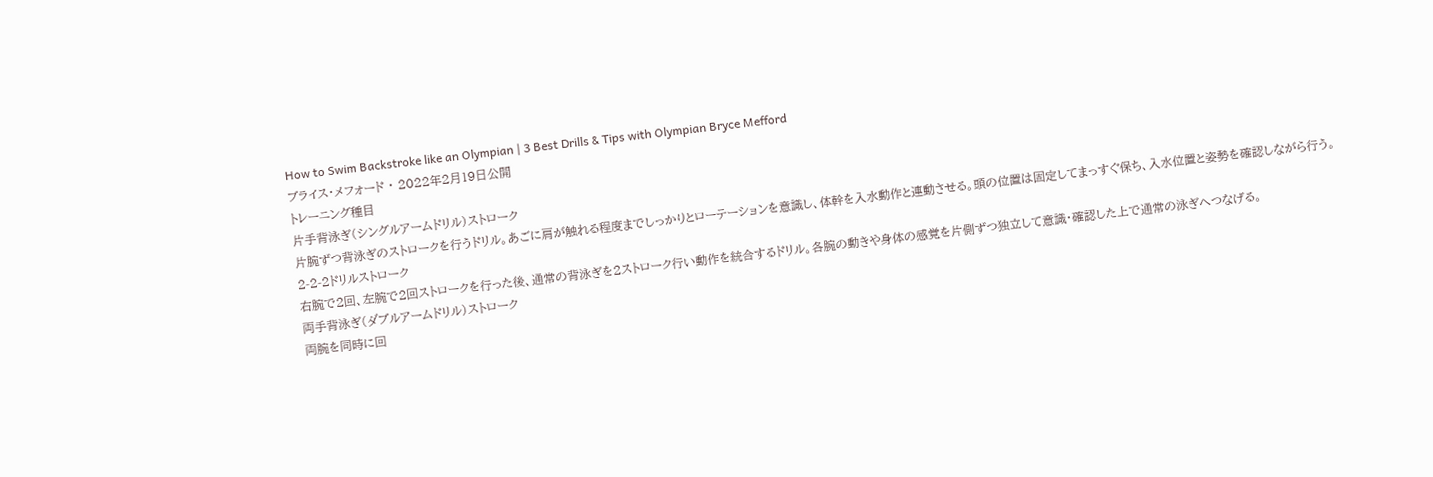How to Swim Backstroke like an Olympian | 3 Best Drills & Tips with Olympian Bryce Mefford
ブライス・メフォード ・ 2022年2月19日公開
トレーニング種目
片手背泳ぎ(シングルアームドリル)ストローク
片腕ずつ背泳ぎのストロークを行うドリル。あごに肩が触れる程度までしっかりとローテーションを意識し、体幹を入水動作と連動させる。頭の位置は固定してまっすぐ保ち、入水位置と姿勢を確認しながら行う。
2-2-2ドリルストローク
右腕で2回、左腕で2回ストロークを行った後、通常の背泳ぎを2ストローク行い動作を統合するドリル。各腕の動きや身体の感覚を片側ずつ独立して意識・確認した上で通常の泳ぎへつなげる。
両手背泳ぎ(ダブルアームドリル)ストローク
両腕を同時に回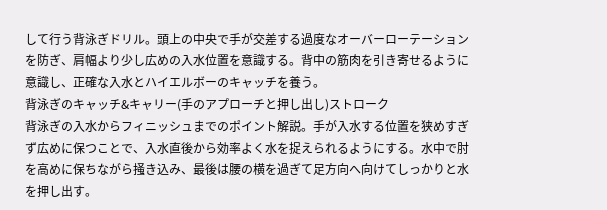して行う背泳ぎドリル。頭上の中央で手が交差する過度なオーバーローテーションを防ぎ、肩幅より少し広めの入水位置を意識する。背中の筋肉を引き寄せるように意識し、正確な入水とハイエルボーのキャッチを養う。
背泳ぎのキャッチ&キャリー(手のアプローチと押し出し)ストローク
背泳ぎの入水からフィニッシュまでのポイント解説。手が入水する位置を狭めすぎず広めに保つことで、入水直後から効率よく水を捉えられるようにする。水中で肘を高めに保ちながら掻き込み、最後は腰の横を過ぎて足方向へ向けてしっかりと水を押し出す。